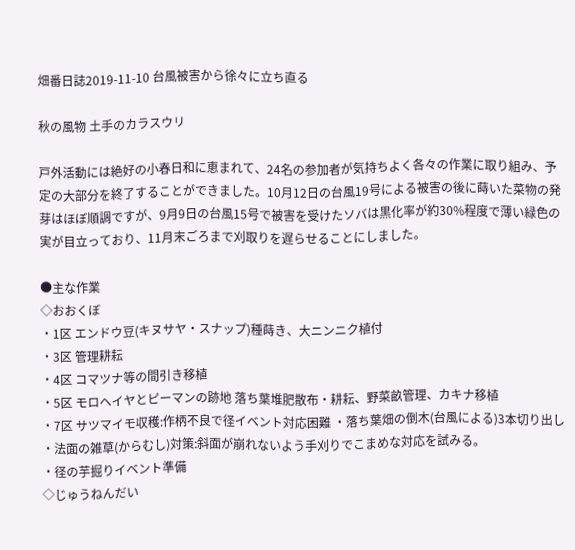畑番日誌2019-11-10 台風被害から徐々に立ち直る

秋の風物 土手のカラスウリ

戸外活動には絶好の小春日和に恵まれて、24名の参加者が気持ちよく各々の作業に取り組み、予定の大部分を終了することができました。10月12日の台風19号による被害の後に蒔いた菜物の発芽はほぼ順調ですが、9月9日の台風15号で被害を受けたソバは黒化率が約30%程度で薄い緑色の実が目立っており、11月末ごろまで刈取りを遅らせることにしました。

●主な作業
◇おおくぼ
・1区 エンドウ豆(キヌサヤ・スナップ)種蒔き、大ニンニク植付
・3区 管理耕耘
・4区 コマツナ等の間引き移植
・5区 モロヘイヤとピーマンの跡地 落ち葉堆肥散布・耕耘、野菜畝管理、カキナ移植
・7区 サツマイモ収穫:作柄不良で径イベント対応困難 ・落ち葉畑の倒木(台風による)3本切り出し
・法面の雑草(からむし)対策:斜面が崩れないよう手刈りでこまめな対応を試みる。
・径の芋掘りイベント準備
◇じゅうねんだい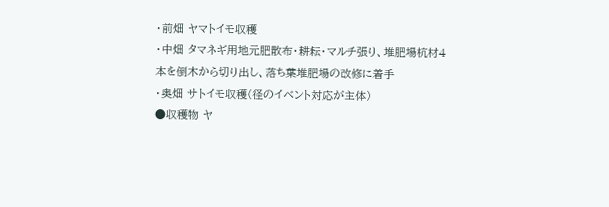・前畑 ヤマトイモ収穫
・中畑 タマネギ用地元肥散布・耕耘・マルチ張り、堆肥場杭材4本を倒木から切り出し、落ち葉堆肥場の改修に着手
・奥畑 サトイモ収穫(径のイベント対応が主体)
●収穫物 ヤ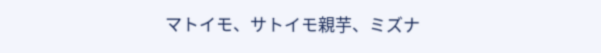マトイモ、サトイモ親芋、ミズナ